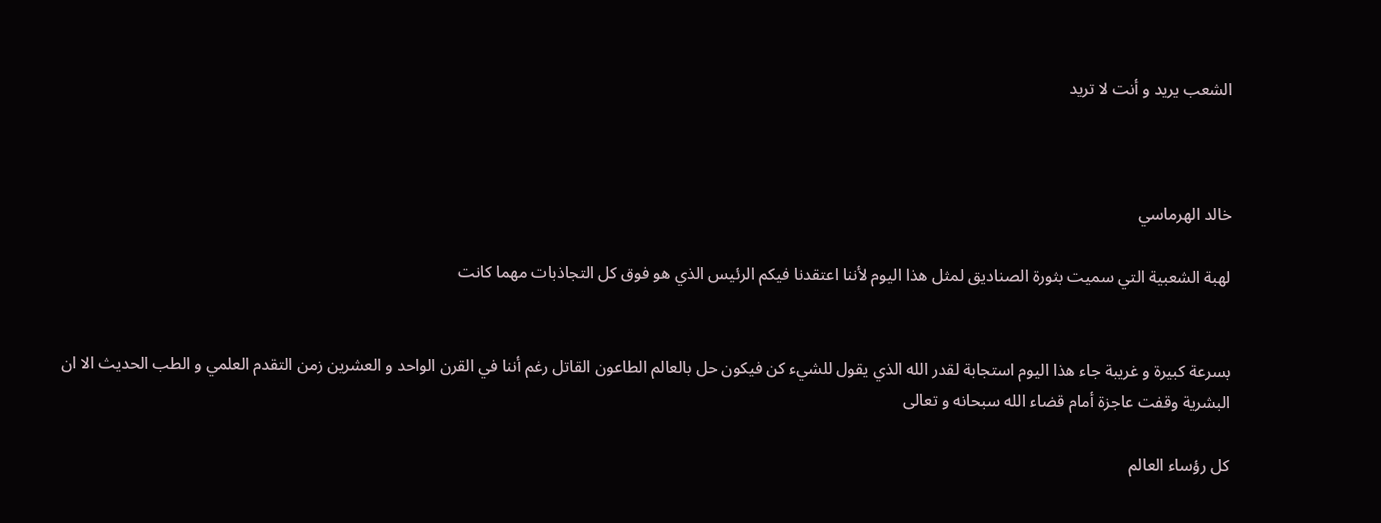الشعب يريد و أنت لا تريد



خالد الهرماسي

لهبة الشعبية التي سميت بثورة الصناديق لمثل هذا اليوم لأننا اعتقدنا فيكم الرئيس الذي هو فوق كل التجاذبات مهما كانت


بسرعة كبيرة و غريبة جاء هذا اليوم استجابة لقدر الله الذي يقول للشيء كن فيكون حل بالعالم الطاعون القاتل رغم أننا في القرن الواحد و العشرين زمن التقدم العلمي و الطب الحديث الا ان البشرية وقفت عاجزة أمام قضاء الله سبحانه و تعالى

كل رؤساء العالم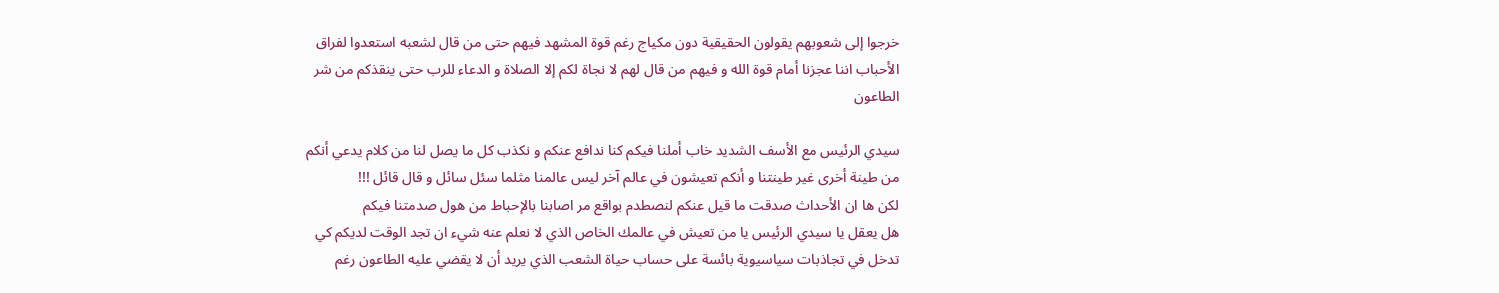خرجوا إلى شعوبهم يقولون الحقيقية دون مكياج رغم قوة المشهد فيهم حتى من قال لشعبه استعدوا لفراق الأحباب اننا عجزنا أمام قوة الله و فيهم من قال لهم لا نجاة لكم إلا الصلاة و الدعاء للرب حتى ينقذكم من شر الطاعون

سيدي الرئيس مع الأسف الشديد خاب أملنا فيكم كنا ندافع عنكم و نكذب كل ما يصل لنا من كلام يدعي أنكم من طينة أخرى غير طينتنا و أنكم تعيشون في عالم آخر ليس عالمنا مثلما سئل سائل و قال قائل !!!
لكن ها ان الأحداث صدقت ما قيل عنكم لنصطدم بواقع مر اصابنا بالإحباط من هول صدمتنا فيكم
هل يعقل يا سيدي الرئيس يا من تعيش في عالمك الخاص الذي لا نعلم عنه شيء ان تجد الوقت لديكم كي تدخل في تجاذبات سياسيوية بائسة على حساب حياة الشعب الذي يريد أن لا يقضي عليه الطاعون رغم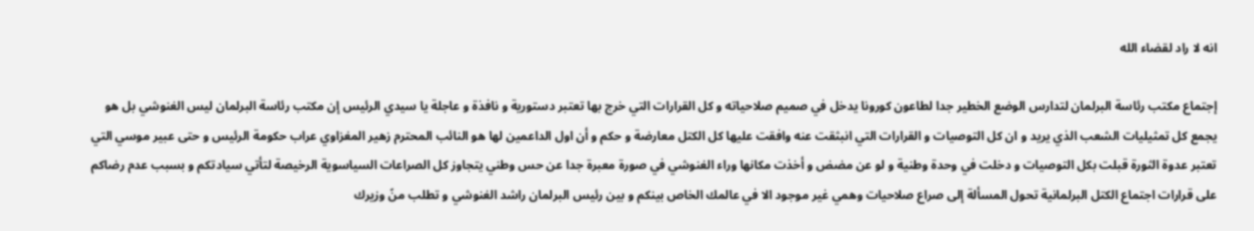انه لا راد لقضاء الله

إجتماع مكتب رئاسة البرلمان لتدارس الوضع الخطير جدا لطاعون كورونا يدخل في صميم صلاحياته و كل القرارات التي خرج بها تعتبر دستورية و نافذة و عاجلة يا سيدي الرئيس إن مكتب رئاسة البرلمان ليس الغنوشي بل هو يجمع كل تمثيليات الشعب الذي يريد و ان كل التوصيات و القرارات التي انبثقت عنه وافقت عليها كل الكتل معارضة و حكم و أن اول الداعمين لها هو النائب المحترم زهير المغزاوي عراب حكومة الرئيس و حتى عبير موسي التي تعتبر عدوة الثورة قبلت بكل التوصيات و دخلت في وحدة وطنية و لو عن مضض و أخذت مكانها وراء الغنوشي في صورة معبرة جدا عن حس وطني يتجاوز كل الصراعات السياسوية الرخيصة لتأتي سيادتكم و بسبب عدم رضاكم على قرارات اجتماع الكتل البرلمانية تحول المسألة إلى صراع صلاحيات وهمي غير موجود الا في عالمك الخاص بينكم و بين رئيس البرلمان راشد الغنوشي و تطلب منً وزيرك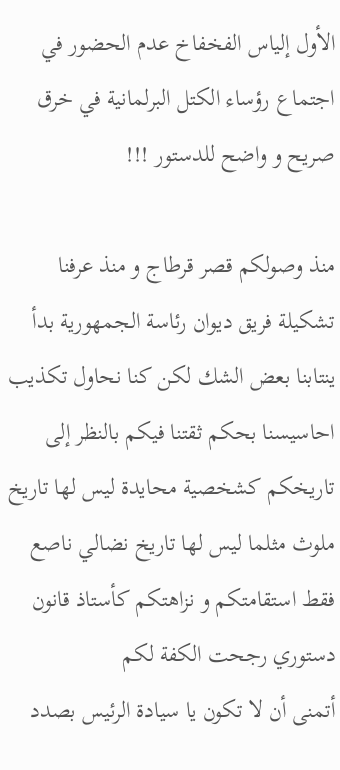الأول إلياس الفخفاخ عدم الحضور في اجتماع رؤساء الكتل البرلمانية في خرق صريح و واضح للدستور !!!

منذ وصولكم قصر قرطاج و منذ عرفنا تشكيلة فريق ديوان رئاسة الجمهورية بدأ ينتابنا بعض الشك لكن كنا نحاول تكذيب احاسيسنا بحكم ثقتنا فيكم بالنظر إلى تاريخكم كشخصية محايدة ليس لها تاريخ ملوث مثلما ليس لها تاريخ نضالي ناصع فقط استقامتكم و نزاهتكم كأستاذ قانون دستوري رجحت الكفة لكم
أتمنى أن لا تكون يا سيادة الرئيس بصدد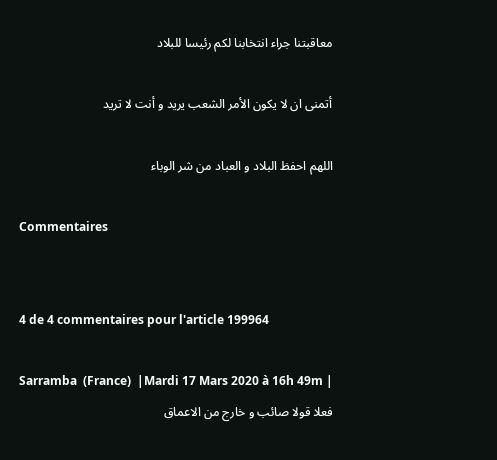معاقبتنا جراء انتخابنا لكم رئيسا للبلاد

أتمنى ان لا يكون الأمر الشعب يريد و أنت لا تريد

اللهم احفظ البلاد و العباد من شر الوباء

Commentaires


4 de 4 commentaires pour l'article 199964

Sarramba  (France)  |Mardi 17 Mars 2020 à 16h 49m |
فعلا قولا صائب و خارج من الاعماق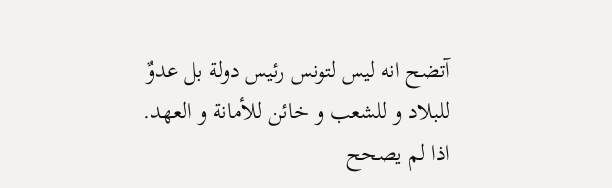آتضح انه ليس لتونس رئيس دولة بل عدوٌ للبلاد و للشعب و خائن للأمانة و العهد. اذا لم يصحح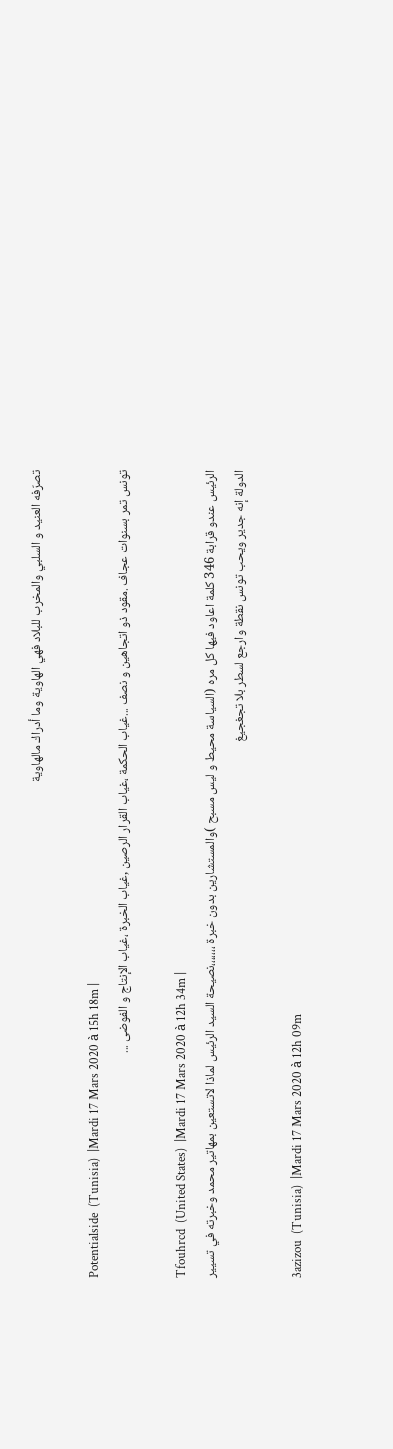تصرّفه العنيد و السلبي والمخرب للبلاد فهي الهاوية وما أدراك مالهاوية

Potentialside  (Tunisia)  |Mardi 17 Mars 2020 à 15h 18m |
تونس تمر بسنوات عجاف .مقود ذو اتجاهين و نصف ...غياب الحكمة ،غياب القرار الرصين ,غياب الخبرة ،غياب الإنتاج و الفوضى ...

Tfouhrcd  (United States)  |Mardi 17 Mars 2020 à 12h 34m |
الرئيس عندو قرابة 346 كلمة اعاود فيها كل مره (السياسة محيط و ليس مسبح )والمستشارين بدون خبرة ،،،،،،،نصيحة السيد الرئيس لماذا لاتستعين بمهاتير محمد وخبرته في تسيير الدولة إنه جدير ويحب تونس نقطة وارجع لسطر بلا تجغجيغ

3azizou  (Tunisia)  |Mardi 17 Mars 2020 à 12h 09m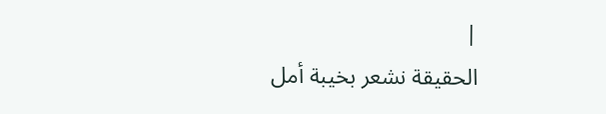|
الحقيقة نشعر بخيبة أمل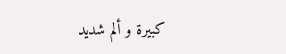كبيرة و ألم شديد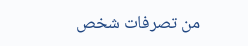من تصرفات شخص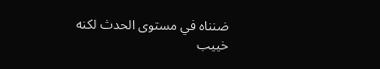ضنناه في مستوى الحدث لكنه خييب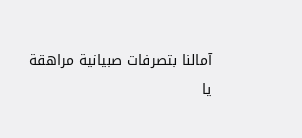آمالنا بتصرفات صبيانية مراهقة
يا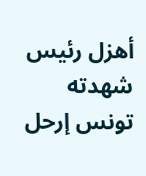أهزل رئيس شهدته تونس إرحل